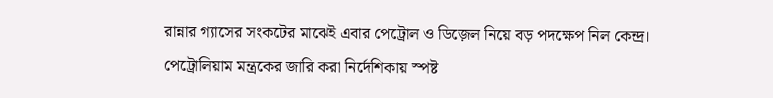রান্নার গ্যাসের সংকটের মাঝেই এবার পেট্রোল ও ডিজ়েল নিয়ে বড় পদক্ষেপ নিল কেন্দ্র। পেট্রোলিয়াম মন্ত্রকের জারি করা নির্দেশিকায় স্পষ্ট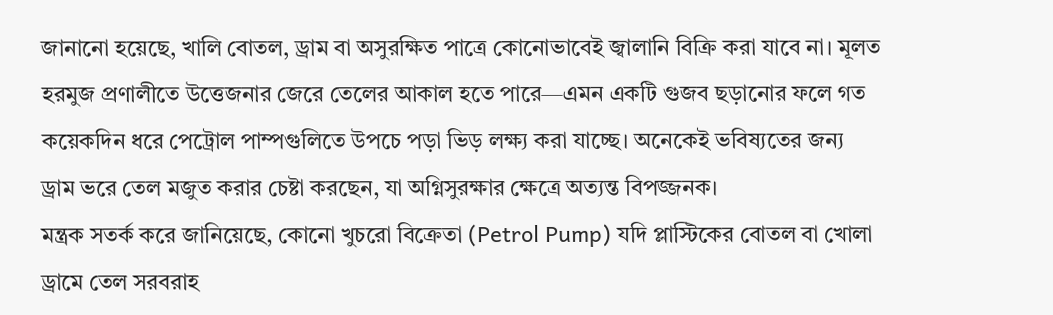জানানো হয়েছে, খালি বোতল, ড্রাম বা অসুরক্ষিত পাত্রে কোনোভাবেই জ্বালানি বিক্রি করা যাবে না। মূলত হরমুজ প্রণালীতে উত্তেজনার জেরে তেলের আকাল হতে পারে—এমন একটি গুজব ছড়ানোর ফলে গত কয়েকদিন ধরে পেট্রোল পাম্পগুলিতে উপচে পড়া ভিড় লক্ষ্য করা যাচ্ছে। অনেকেই ভবিষ্যতের জন্য ড্রাম ভরে তেল মজুত করার চেষ্টা করছেন, যা অগ্নিসুরক্ষার ক্ষেত্রে অত্যন্ত বিপজ্জনক।
মন্ত্রক সতর্ক করে জানিয়েছে, কোনো খুচরো বিক্রেতা (Petrol Pump) যদি প্লাস্টিকের বোতল বা খোলা ড্রামে তেল সরবরাহ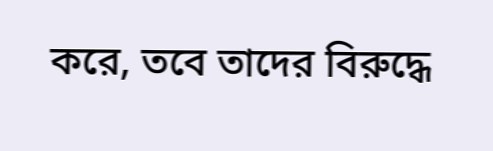করে, তবে তাদের বিরুদ্ধে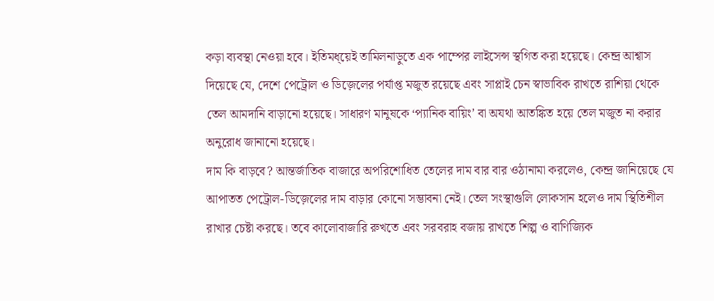কড়া ব্যবস্থা নেওয়া হবে। ইতিমধ্য়েই তামিলনাড়ুতে এক পাম্পের লাইসেন্স স্থগিত করা হয়েছে। কেন্দ্র আশ্বাস দিয়েছে যে, দেশে পেট্রোল ও ডিজ়েলের পর্যাপ্ত মজুত রয়েছে এবং সাপ্লাই চেন স্বাভাবিক রাখতে রাশিয়া থেকে তেল আমদানি বাড়ানো হয়েছে। সাধারণ মানুষকে ‘প্যানিক বায়িং’ বা অযথা আতঙ্কিত হয়ে তেল মজুত না করার অনুরোধ জানানো হয়েছে।
দাম কি বাড়বে? আন্তর্জাতিক বাজারে অপরিশোধিত তেলের দাম বার বার ওঠানামা করলেও, কেন্দ্র জানিয়েছে যে আপাতত পেট্রোল-ডিজ়েলের দাম বাড়ার কোনো সম্ভাবনা নেই। তেল সংস্থাগুলি লোকসান হলেও দাম স্থিতিশীল রাখার চেষ্টা করছে। তবে কালোবাজারি রুখতে এবং সরবরাহ বজায় রাখতে শিল্প ও বাণিজ্যিক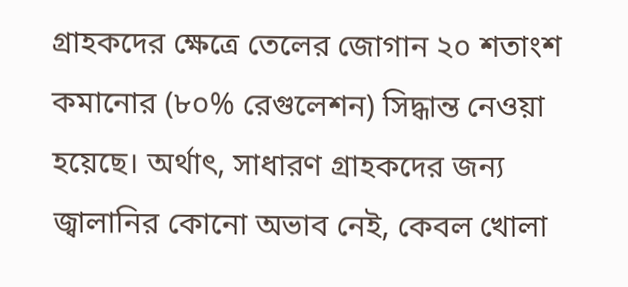গ্রাহকদের ক্ষেত্রে তেলের জোগান ২০ শতাংশ কমানোর (৮০% রেগুলেশন) সিদ্ধান্ত নেওয়া হয়েছে। অর্থাৎ, সাধারণ গ্রাহকদের জন্য জ্বালানির কোনো অভাব নেই, কেবল খোলা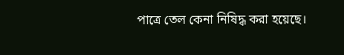পাত্রে তেল কেনা নিষিদ্ধ করা হয়েছে।